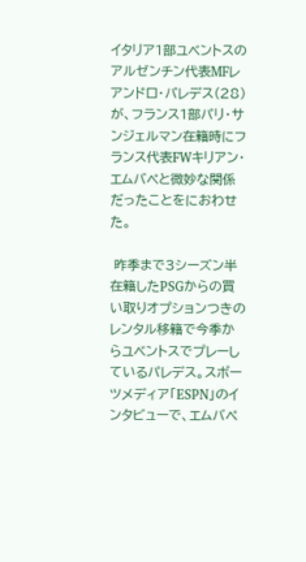イタリア1部ユベントスのアルゼンチン代表MFレアンドロ・パレデス(28)が、フランス1部パリ・サンジェルマン在籍時にフランス代表FWキリアン・エムバペと微妙な関係だったことをにおわせた。

 昨季まで3シーズン半在籍したPSGからの買い取りオプションつきのレンタル移籍で今季からユベントスでプレーしているパレデス。スポーツメディア「ESPN」のインタビューで、エムバペ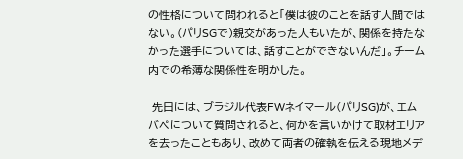の性格について問われると「僕は彼のことを話す人間ではない。(パリSGで)親交があった人もいたが、関係を持たなかった選手については、話すことができないんだ」。チーム内での希薄な関係性を明かした。

 先日には、ブラジル代表FWネイマール(パリSG)が、エムバペについて質問されると、何かを言いかけて取材エリアを去ったこともあり、改めて両者の確執を伝える現地メデ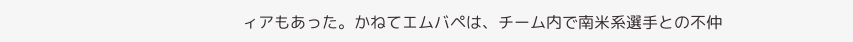ィアもあった。かねてエムバペは、チーム内で南米系選手との不仲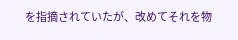を指摘されていたが、改めてそれを物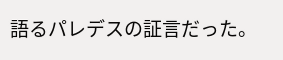語るパレデスの証言だった。